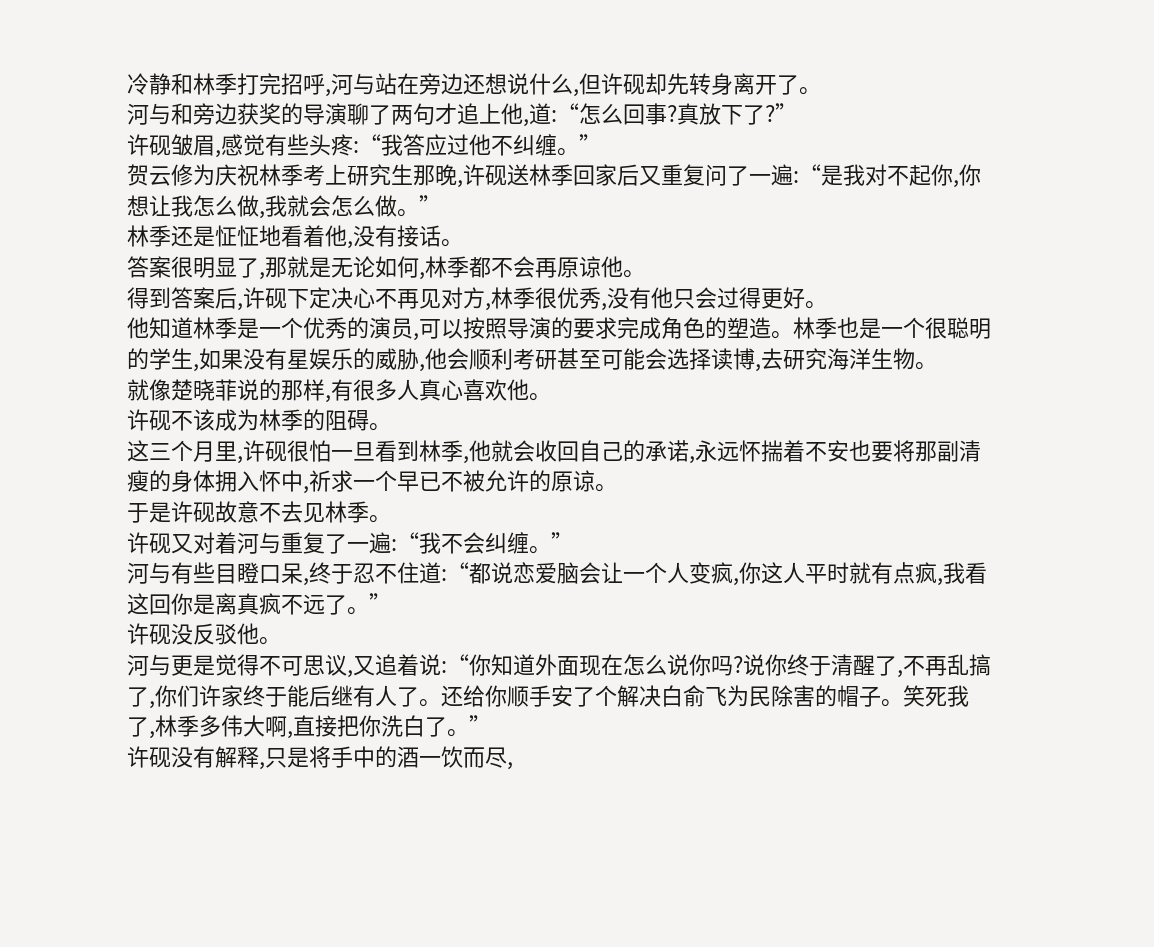冷静和林季打完招呼,河与站在旁边还想说什么,但许砚却先转身离开了。
河与和旁边获奖的导演聊了两句才追上他,道:“怎么回事?真放下了?”
许砚皱眉,感觉有些头疼:“我答应过他不纠缠。”
贺云修为庆祝林季考上研究生那晚,许砚送林季回家后又重复问了一遍:“是我对不起你,你想让我怎么做,我就会怎么做。”
林季还是怔怔地看着他,没有接话。
答案很明显了,那就是无论如何,林季都不会再原谅他。
得到答案后,许砚下定决心不再见对方,林季很优秀,没有他只会过得更好。
他知道林季是一个优秀的演员,可以按照导演的要求完成角色的塑造。林季也是一个很聪明的学生,如果没有星娱乐的威胁,他会顺利考研甚至可能会选择读博,去研究海洋生物。
就像楚晓菲说的那样,有很多人真心喜欢他。
许砚不该成为林季的阻碍。
这三个月里,许砚很怕一旦看到林季,他就会收回自己的承诺,永远怀揣着不安也要将那副清瘦的身体拥入怀中,祈求一个早已不被允许的原谅。
于是许砚故意不去见林季。
许砚又对着河与重复了一遍:“我不会纠缠。”
河与有些目瞪口呆,终于忍不住道:“都说恋爱脑会让一个人变疯,你这人平时就有点疯,我看这回你是离真疯不远了。”
许砚没反驳他。
河与更是觉得不可思议,又追着说:“你知道外面现在怎么说你吗?说你终于清醒了,不再乱搞了,你们许家终于能后继有人了。还给你顺手安了个解决白俞飞为民除害的帽子。笑死我了,林季多伟大啊,直接把你洗白了。”
许砚没有解释,只是将手中的酒一饮而尽,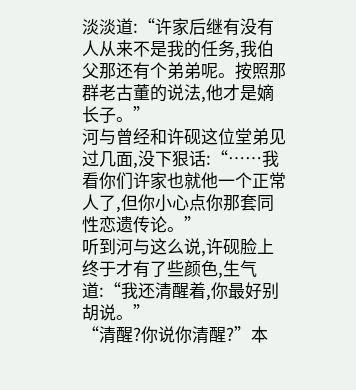淡淡道:“许家后继有没有人从来不是我的任务,我伯父那还有个弟弟呢。按照那群老古董的说法,他才是嫡长子。”
河与曾经和许砚这位堂弟见过几面,没下狠话:“……我看你们许家也就他一个正常人了,但你小心点你那套同性恋遗传论。”
听到河与这么说,许砚脸上终于才有了些颜色,生气道:“我还清醒着,你最好别胡说。”
“清醒?你说你清醒?”本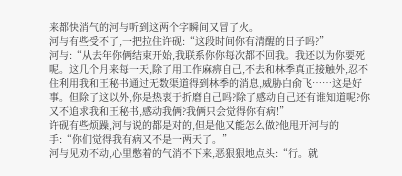来都快消气的河与听到这两个字瞬间又冒了火。
河与有些受不了,一把拉住许砚:“这段时间你有清醒的日子吗?”
河与:“从去年你俩结束开始,我联系你你每次都不回我。我还以为你要死呢。这几个月来每一天,除了用工作麻痹自己,不去和林季真正接触外,忍不住利用我和王秘书通过无数渠道得到林季的消息,威胁白俞飞……这是好事。但除了这以外,你是热衷于折磨自己吗?除了感动自己还有谁知道呢?你又不追求我和王秘书,感动我俩?我俩只会觉得你有病!”
许砚有些烦躁,河与说的都是对的,但是他又能怎么做?他甩开河与的手:“你们觉得我有病又不是一两天了。”
河与见劝不动,心里憋着的气消不下来,恶狠狠地点头:“行。就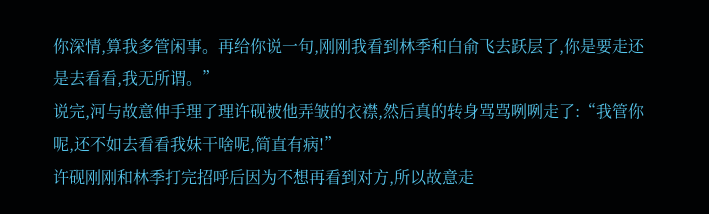你深情,算我多管闲事。再给你说一句,刚刚我看到林季和白俞飞去跃层了,你是要走还是去看看,我无所谓。”
说完,河与故意伸手理了理许砚被他弄皱的衣襟,然后真的转身骂骂咧咧走了:“我管你呢,还不如去看看我妹干啥呢,简直有病!”
许砚刚刚和林季打完招呼后因为不想再看到对方,所以故意走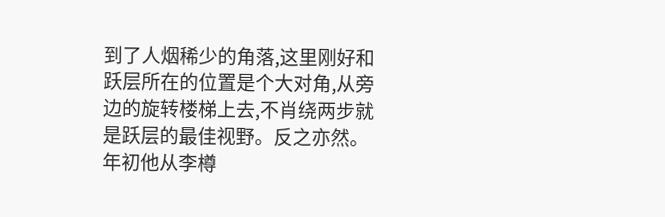到了人烟稀少的角落,这里刚好和跃层所在的位置是个大对角,从旁边的旋转楼梯上去,不肖绕两步就是跃层的最佳视野。反之亦然。
年初他从李樽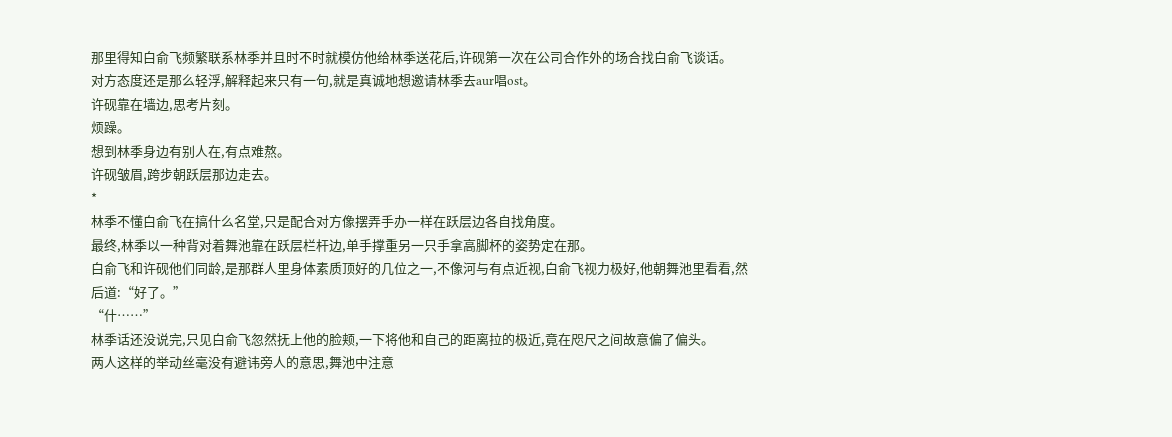那里得知白俞飞频繁联系林季并且时不时就模仿他给林季送花后,许砚第一次在公司合作外的场合找白俞飞谈话。
对方态度还是那么轻浮,解释起来只有一句,就是真诚地想邀请林季去aur唱ost。
许砚靠在墙边,思考片刻。
烦躁。
想到林季身边有别人在,有点难熬。
许砚皱眉,跨步朝跃层那边走去。
*
林季不懂白俞飞在搞什么名堂,只是配合对方像摆弄手办一样在跃层边各自找角度。
最终,林季以一种背对着舞池靠在跃层栏杆边,单手撑重另一只手拿高脚杯的姿势定在那。
白俞飞和许砚他们同龄,是那群人里身体素质顶好的几位之一,不像河与有点近视,白俞飞视力极好,他朝舞池里看看,然后道:“好了。”
“什……”
林季话还没说完,只见白俞飞忽然抚上他的脸颊,一下将他和自己的距离拉的极近,竟在咫尺之间故意偏了偏头。
两人这样的举动丝毫没有避讳旁人的意思,舞池中注意